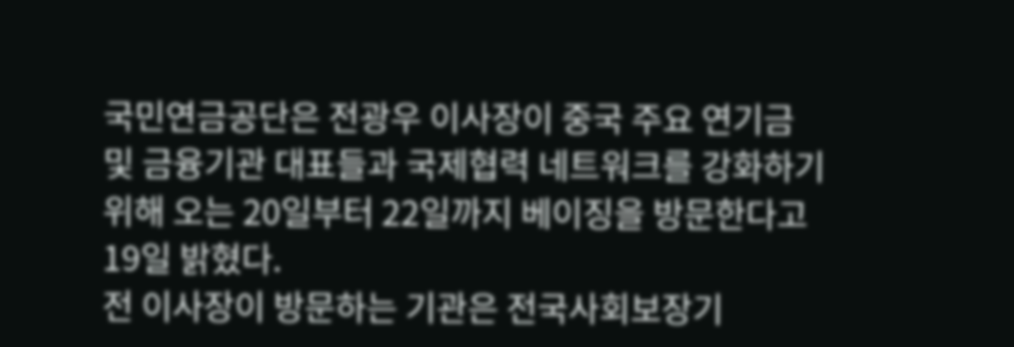국민연금공단은 전광우 이사장이 중국 주요 연기금 및 금융기관 대표들과 국제협력 네트워크를 강화하기 위해 오는 20일부터 22일까지 베이징을 방문한다고 19일 밝혔다.
전 이사장이 방문하는 기관은 전국사회보장기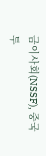금이사회(NSSF), 중국투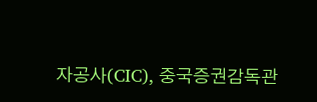자공사(CIC), 중국증권감독관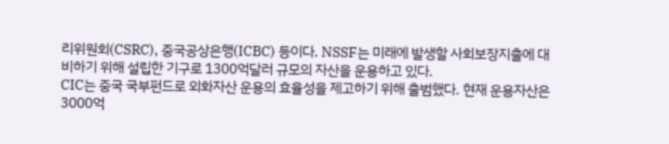리위원회(CSRC), 중국공상은행(ICBC) 등이다. NSSF는 미래에 발생할 사회보장지출에 대비하기 위해 설립한 기구로 1300억달러 규모의 자산을 운용하고 있다.
CIC는 중국 국부펀드로 외화자산 운용의 효율성을 제고하기 위해 출범했다. 현재 운용자산은 3000억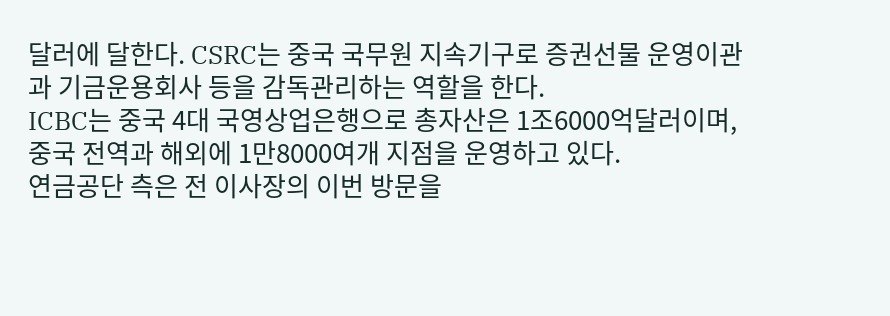달러에 달한다. CSRC는 중국 국무원 지속기구로 증권선물 운영이관과 기금운용회사 등을 감독관리하는 역할을 한다.
ICBC는 중국 4대 국영상업은행으로 총자산은 1조6000억달러이며, 중국 전역과 해외에 1만8000여개 지점을 운영하고 있다.
연금공단 측은 전 이사장의 이번 방문을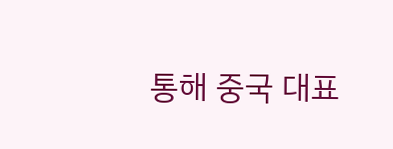통해 중국 대표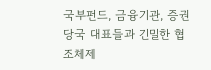국부펀드, 금융기관, 증권당국 대표들과 긴밀한 협조체제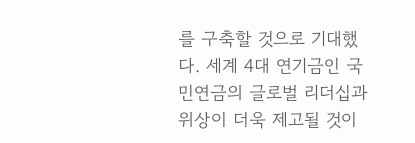를 구축할 것으로 기대했다. 세계 4대 연기금인 국민연금의 글로벌 리더십과 위상이 더욱 제고될 것이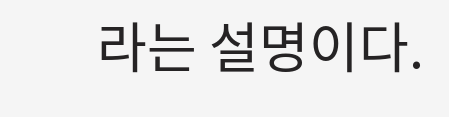라는 설명이다.